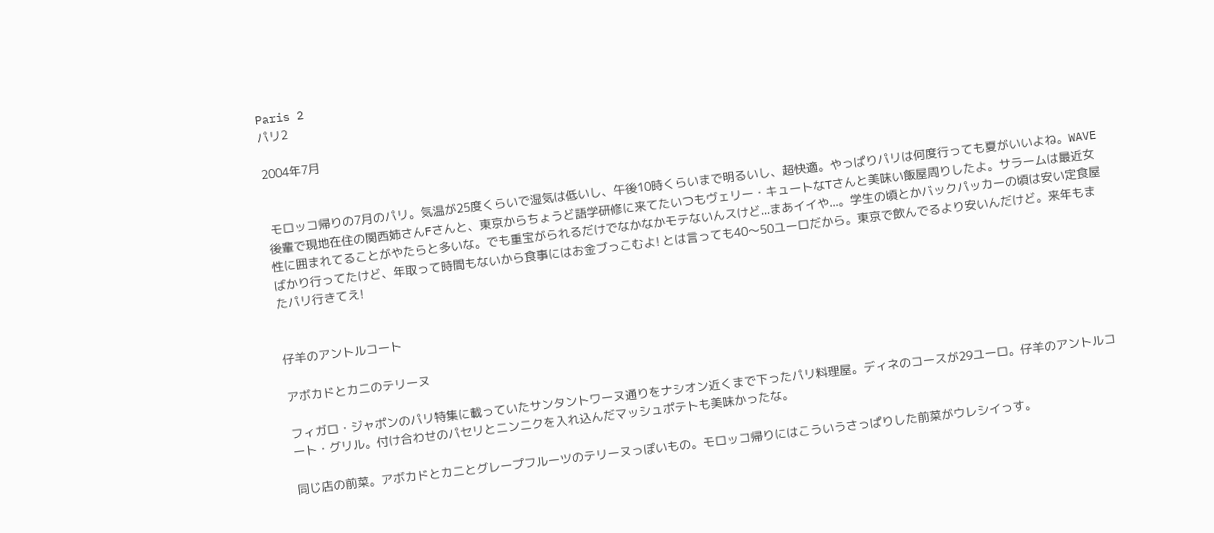Paris 2
パリ2

2004年7月


 モロッコ帰りの7月のパリ。気温が25度くらいで湿気は低いし、午後10時くらいまで明るいし、超快適。やっぱりパリは何度行っても夏がいいよね。WAVE後輩で現地在住の関西姉さんFさんと、東京からちょうど語学研修に来てたいつもヴェリー・キュートなTさんと美味い飯屋周りしたよ。サラームは最近女性に囲まれてることがやたらと多いな。でも重宝がられるだけでなかなかモテないんスけど...まあイイや...。学生の頃とかバックパッカーの頃は安い定食屋ばかり行ってたけど、年取って時間もないから食事にはお金ブっこむよ! とは言っても40〜50ユーロだから。東京で飲んでるより安いんだけど。来年もまたパリ行きてえ!


仔羊のアントルコート

アボカドとカニのテリーヌ

フィガロ・ジャポンのパリ特集に載っていたサンタントワーヌ通りをナシオン近くまで下ったパリ料理屋。ディネのコースが29ユーロ。仔羊のアントルコート・グリル。付け合わせのパセリとニンニクを入れ込んだマッシュポテトも美味かったな。

同じ店の前菜。アボカドとカニとグレープフルーツのテリーヌっぽいもの。モロッコ帰りにはこういうさっぱりした前菜がウレシイっす。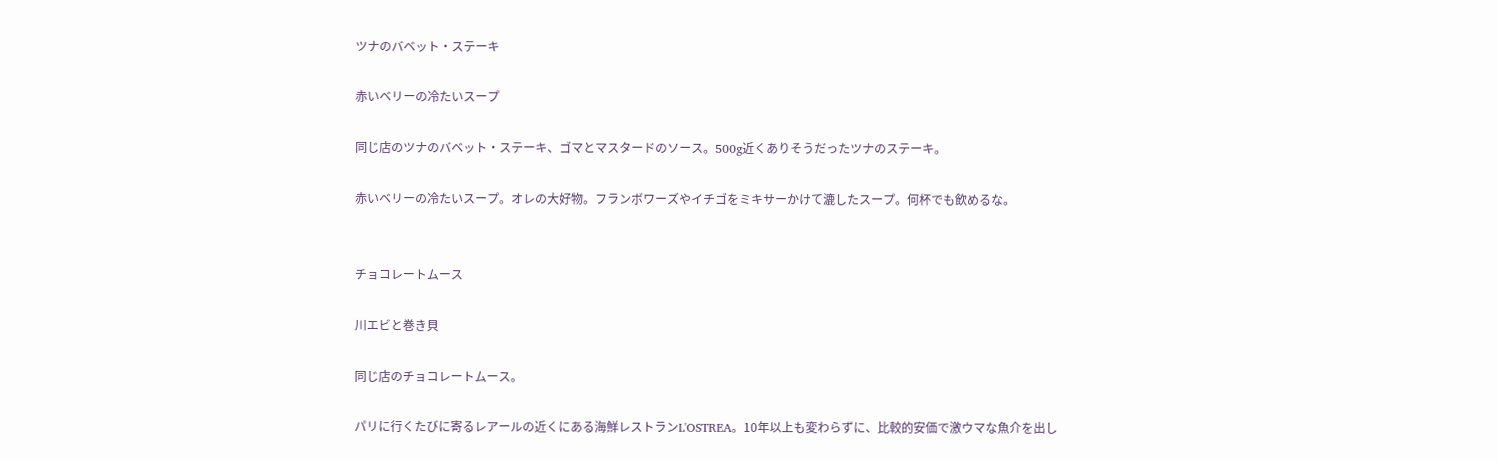ツナのバベット・ステーキ

赤いベリーの冷たいスープ

同じ店のツナのバベット・ステーキ、ゴマとマスタードのソース。500g近くありそうだったツナのステーキ。

赤いベリーの冷たいスープ。オレの大好物。フランボワーズやイチゴをミキサーかけて漉したスープ。何杯でも飲めるな。


チョコレートムース

川エビと巻き貝

同じ店のチョコレートムース。

パリに行くたびに寄るレアールの近くにある海鮮レストランL'OSTREA。10年以上も変わらずに、比較的安価で激ウマな魚介を出し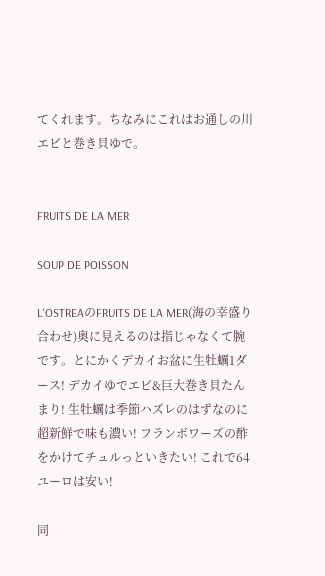てくれます。ちなみにこれはお通しの川エビと巻き貝ゆで。


FRUITS DE LA MER

SOUP DE POISSON

L'OSTREAのFRUITS DE LA MER(海の幸盛り合わせ)奥に見えるのは指じゃなくて腕です。とにかくデカイお盆に生牡蠣1ダース! デカイゆでエビ&巨大巻き貝たんまり! 生牡蠣は季節ハズレのはずなのに超新鮮で味も濃い! フランボワーズの酢をかけてチュルっといきたい! これで64ユーロは安い!

同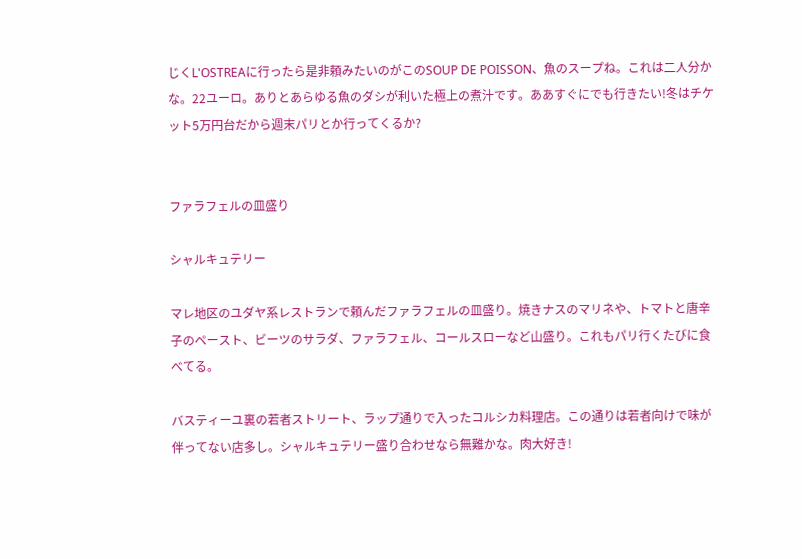じくL'OSTREAに行ったら是非頼みたいのがこのSOUP DE POISSON、魚のスープね。これは二人分かな。22ユーロ。ありとあらゆる魚のダシが利いた極上の煮汁です。ああすぐにでも行きたい!冬はチケット5万円台だから週末パリとか行ってくるか?


ファラフェルの皿盛り

シャルキュテリー

マレ地区のユダヤ系レストランで頼んだファラフェルの皿盛り。焼きナスのマリネや、トマトと唐辛子のペースト、ビーツのサラダ、ファラフェル、コールスローなど山盛り。これもパリ行くたびに食べてる。

バスティーユ裏の若者ストリート、ラップ通りで入ったコルシカ料理店。この通りは若者向けで味が伴ってない店多し。シャルキュテリー盛り合わせなら無難かな。肉大好き!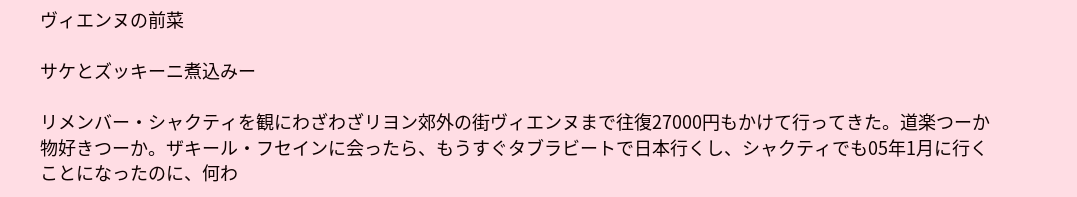ヴィエンヌの前菜

サケとズッキーニ煮込みー

リメンバー・シャクティを観にわざわざリヨン郊外の街ヴィエンヌまで往復27000円もかけて行ってきた。道楽つーか物好きつーか。ザキール・フセインに会ったら、もうすぐタブラビートで日本行くし、シャクティでも05年1月に行くことになったのに、何わ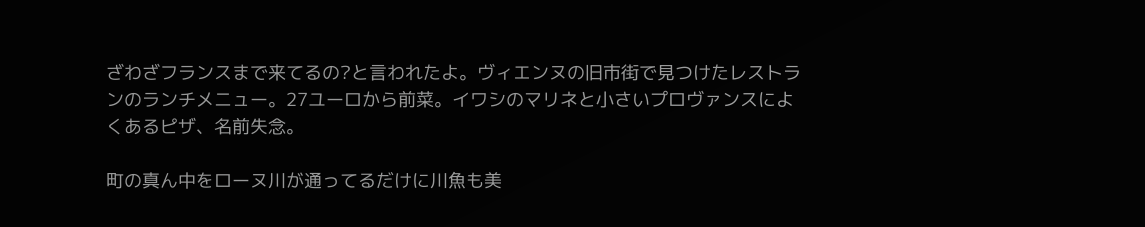ざわざフランスまで来てるの?と言われたよ。ヴィエンヌの旧市街で見つけたレストランのランチメニュー。27ユーロから前菜。イワシのマリネと小さいプロヴァンスによくあるピザ、名前失念。

町の真ん中をローヌ川が通ってるだけに川魚も美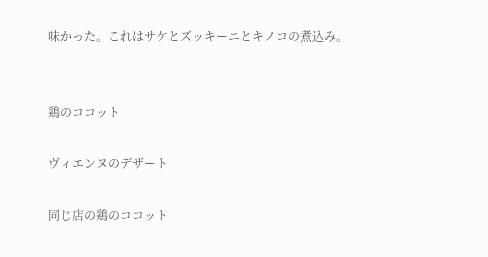味かった。これはサケとズッキーニとキノコの煮込み。


鶏のココット

ヴィエンヌのデザート

同じ店の鶏のココット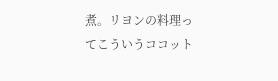煮。リヨンの料理ってこういうココット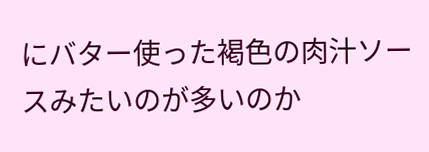にバター使った褐色の肉汁ソースみたいのが多いのか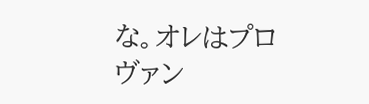な。オレはプロヴァン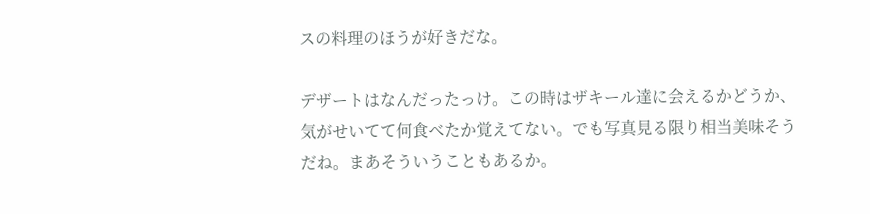スの料理のほうが好きだな。

デザートはなんだったっけ。この時はザキール達に会えるかどうか、気がせいてて何食べたか覚えてない。でも写真見る限り相当美味そうだね。まあそういうこともあるか。